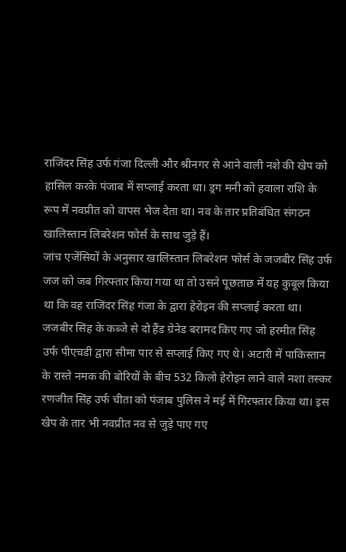राजिंदर सिंह उर्फ गंजा दिल्ली और श्रीनगर से आने वाली नशे की खेप को हासिल करके पंजाब में सप्लाई करता था। ड्रग मनी को हवाला राशि के रूप में नवप्रीत को वापस भेज देता था। नव के तार प्रतिबंधित संगठन खालिस्तान लिबरेशन फोर्स के साथ जुड़े हैं।
जांच एजेंसियों के अनुसार खालिस्तान लिबरेशन फोर्स के जजबीर सिंह उर्फ जज को जब गिरफ्तार किया गया था तो उसने पूछताछ में यह कुबूल किया था कि वह राजिंदर सिंह गंजा के द्वारा हेरोइन की सप्लाई करता था।
जजबीर सिंह के कब्जे से दो हैंड ग्रेनेड बरामद किए गए जो हरमीत सिंह उर्फ पीएचडी द्वारा सीमा पार से सप्लाई किए गए थे। अटारी में पाकिस्तान के रास्ते नमक की बोरियों के बीच 532 किलो हेरोइन लाने वाले नशा तस्कर रणजीत सिंह उर्फ चीता को पंजाब पुलिस ने मई में गिरफ्तार किया था। इस खेप के तार भी नवप्रीत नव से जुड़े पाए गए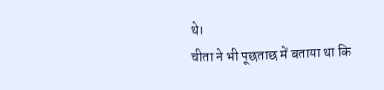थे।
चीता ने भी पूछताछ में बताया था कि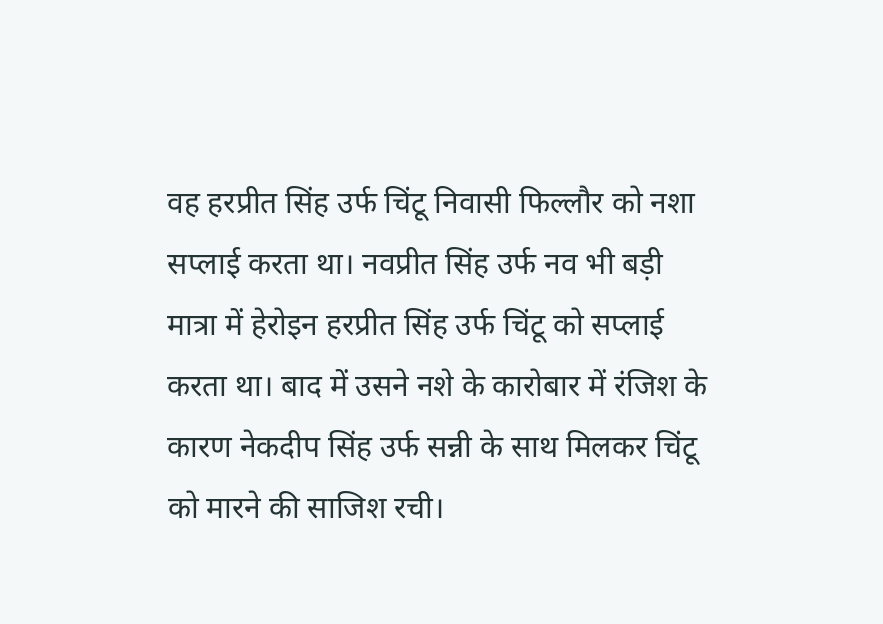वह हरप्रीत सिंह उर्फ चिंटू निवासी फिल्लौर को नशा सप्लाई करता था। नवप्रीत सिंह उर्फ नव भी बड़ी मात्रा में हेरोइन हरप्रीत सिंह उर्फ चिंटू को सप्लाई करता था। बाद में उसने नशे के कारोबार में रंजिश के कारण नेकदीप सिंह उर्फ सन्नी के साथ मिलकर चिंटू को मारने की साजिश रची।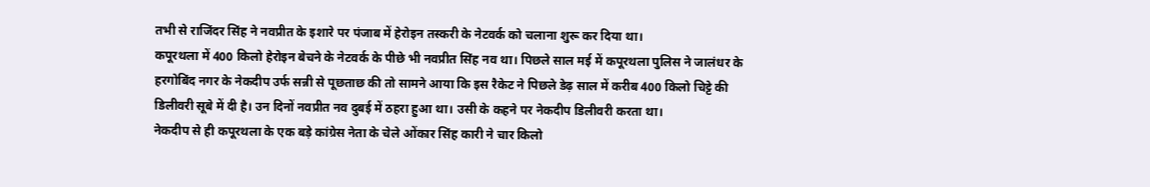तभी से राजिंदर सिंह ने नवप्रीत के इशारे पर पंजाब में हेरोइन तस्करी के नेटवर्क को चलाना शुरू कर दिया था।
कपूरथला में 400 किलो हेरोइन बेचने के नेटवर्क के पीछे भी नवप्रीत सिंह नव था। पिछले साल मई में कपूरथला पुलिस ने जालंधर के हरगोबिंद नगर के नेकदीप उर्फ सन्नी से पूछताछ की तो सामने आया कि इस रैकेट ने पिछले डेढ़ साल में करीब 400 किलो चिट्टे की डिलीवरी सूबे में दी है। उन दिनों नवप्रीत नव दुबई में ठहरा हुआ था। उसी के कहने पर नेकदीप डिलीवरी करता था।
नेकदीप से ही कपूरथला के एक बड़े कांग्रेस नेता के चेले ओंकार सिंह कारी ने चार किलो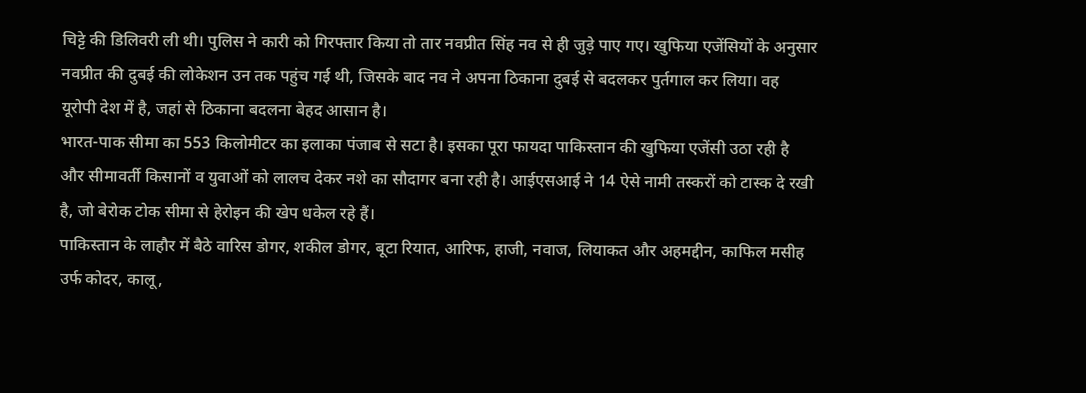चिट्टे की डिलिवरी ली थी। पुलिस ने कारी को गिरफ्तार किया तो तार नवप्रीत सिंह नव से ही जुड़े पाए गए। खुफिया एजेंसियों के अनुसार नवप्रीत की दुबई की लोकेशन उन तक पहुंच गई थी, जिसके बाद नव ने अपना ठिकाना दुबई से बदलकर पुर्तगाल कर लिया। वह यूरोपी देश में है, जहां से ठिकाना बदलना बेहद आसान है।
भारत-पाक सीमा का 553 किलोमीटर का इलाका पंजाब से सटा है। इसका पूरा फायदा पाकिस्तान की खुफिया एजेंसी उठा रही है और सीमावर्ती किसानों व युवाओं को लालच देकर नशे का सौदागर बना रही है। आईएसआई ने 14 ऐसे नामी तस्करों को टास्क दे रखी है, जो बेरोक टोक सीमा से हेरोइन की खेप धकेल रहे हैं।
पाकिस्तान के लाहौर में बैठे वारिस डोगर, शकील डोगर, बूटा रियात, आरिफ, हाजी, नवाज, लियाकत और अहमद्दीन, काफिल मसीह उर्फ कोदर, कालू,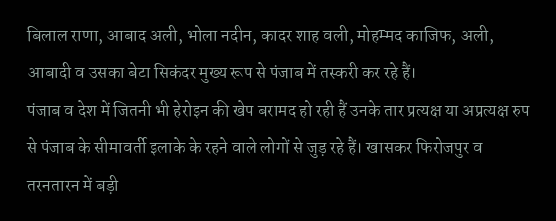बिलाल राणा, आबाद अली, भोला नदीन, कादर शाह वली, मोहम्मद काजिफ, अली, आबादी व उसका बेटा सिकंदर मुख्य रूप से पंजाब में तस्करी कर रहे हैं।
पंजाब व देश में जितनी भी हेरोइन की खेप बरामद हो रही हैं उनके तार प्रत्यक्ष या अप्रत्यक्ष रुप से पंजाब के सीमावर्ती इलाके के रहने वाले लोगों से जुड़ रहे हैं। खासकर फिरोजपुर व तरनतारन में बड़ी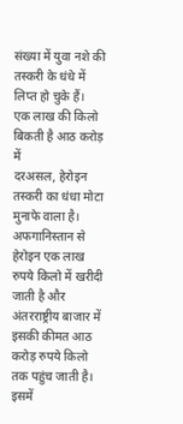संख्या में युवा नशे की तस्करी के धंधे में लिप्त हो चुके हैं।
एक लाख की किलो बिकती है आठ करोड़ में
दरअसल, हेरोइन तस्करी का धंधा मोटा मुनाफे वाला है। अफगानिस्तान से हेरोइन एक लाख रुपये किलो में खरीदी जाती है और अंतरराष्ट्रीय बाजार में इसकी कीमत आठ करोड़ रुपये किलो तक पहुंच जाती है। इसमें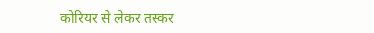कोरियर से लेकर तस्कर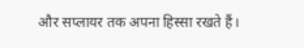और सप्लायर तक अपना हिस्सा रखते हैं।